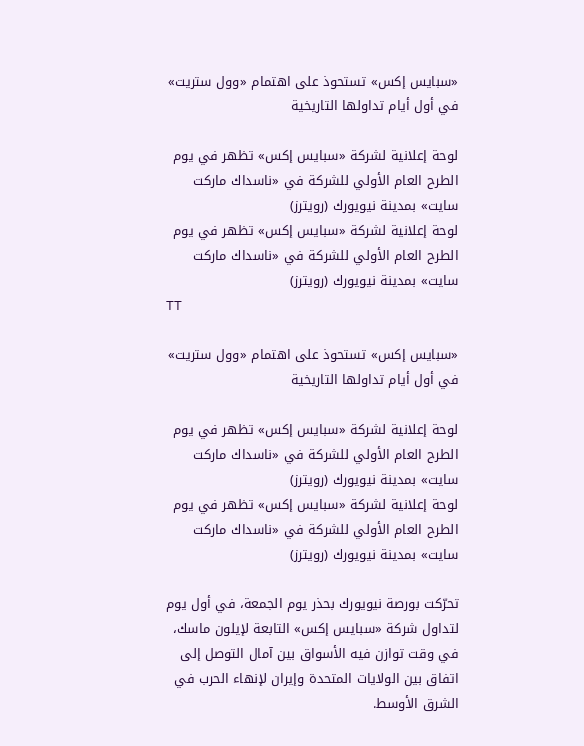«سبايس إكس» تستحوذ على اهتمام «وول ستريت» في أول أيام تداولها التاريخية

لوحة إعلانية لشركة «سبايس إكس» تظهر في يوم الطرح العام الأولي للشركة في «ناسداك ماركت سايت» بمدينة نيويورك (رويترز)
لوحة إعلانية لشركة «سبايس إكس» تظهر في يوم الطرح العام الأولي للشركة في «ناسداك ماركت سايت» بمدينة نيويورك (رويترز)
TT

«سبايس إكس» تستحوذ على اهتمام «وول ستريت» في أول أيام تداولها التاريخية

لوحة إعلانية لشركة «سبايس إكس» تظهر في يوم الطرح العام الأولي للشركة في «ناسداك ماركت سايت» بمدينة نيويورك (رويترز)
لوحة إعلانية لشركة «سبايس إكس» تظهر في يوم الطرح العام الأولي للشركة في «ناسداك ماركت سايت» بمدينة نيويورك (رويترز)

تحرّكت بورصة نيويورك بحذر يوم الجمعة، في أول يوم لتداول شركة «سبايس إكس» التابعة لإيلون ماسك، في وقت توازن فيه الأسواق بين آمال التوصل إلى اتفاق بين الولايات المتحدة وإيران لإنهاء الحرب في الشرق الأوسط.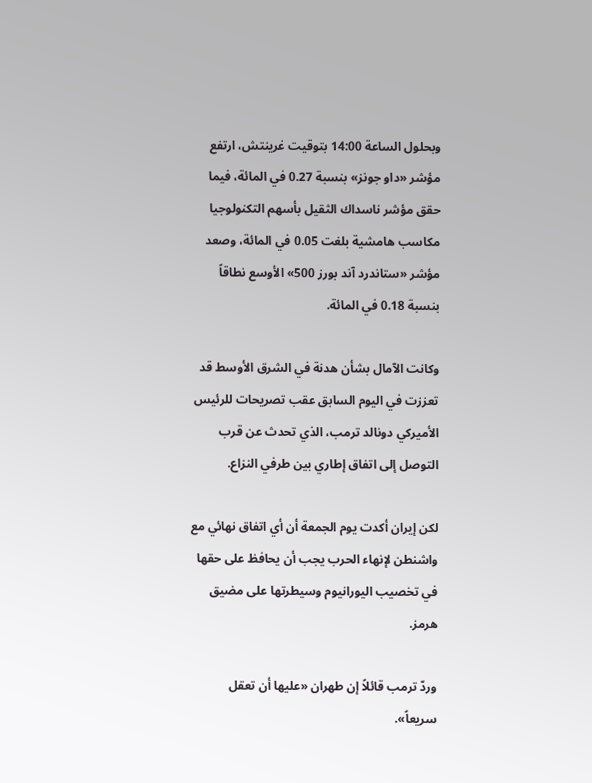وبحلول الساعة 14:00 بتوقيت غرينتش، ارتفع مؤشر «داو جونز» بنسبة 0.27 في المائة، فيما حقق مؤشر ناسداك الثقيل بأسهم التكنولوجيا مكاسب هامشية بلغت 0.05 في المائة، وصعد مؤشر «ستاندرد آند بورز 500» الأوسع نطاقاً بنسبة 0.18 في المائة.

وكانت الآمال بشأن هدنة في الشرق الأوسط قد تعززت في اليوم السابق عقب تصريحات للرئيس الأميركي دونالد ترمب، الذي تحدث عن قرب التوصل إلى اتفاق إطاري بين طرفي النزاع.

لكن إيران أكدت يوم الجمعة أن أي اتفاق نهائي مع واشنطن لإنهاء الحرب يجب أن يحافظ على حقها في تخصيب اليورانيوم وسيطرتها على مضيق هرمز.

وردّ ترمب قائلاً إن طهران «عليها أن تعقل سريعاً».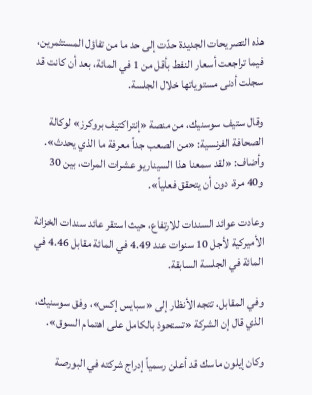هذه التصريحات الجديدة حدّت إلى حد ما من تفاؤل المستثمرين، فيما تراجعت أسعار النفط بأقل من 1 في المائة، بعد أن كانت قد سجلت أدنى مستوياتها خلال الجلسة.

وقال ستيف سوسنيك، من منصة «إنتراكتيف بروكرز» لوكالة الصحافة الفرنسية: «من الصعب جداً معرفة ما الذي يحدث». وأضاف: «لقد سمعنا هذا السيناريو عشرات المرات، بين 30 و40 مرة، دون أن يتحقق فعلياً».

وعادت عوائد السندات للارتفاع، حيث استقر عائد سندات الخزانة الأميركية لأجل 10 سنوات عند 4.49 في المائة مقابل 4.46 في المائة في الجلسة السابقة.

وفي المقابل، تتجه الأنظار إلى «سبايس إكس»، وفق سوسنيك، الذي قال إن الشركة «تستحوذ بالكامل على اهتمام السوق».

وكان إيلون ماسك قد أعلن رسمياً إدراج شركته في البورصة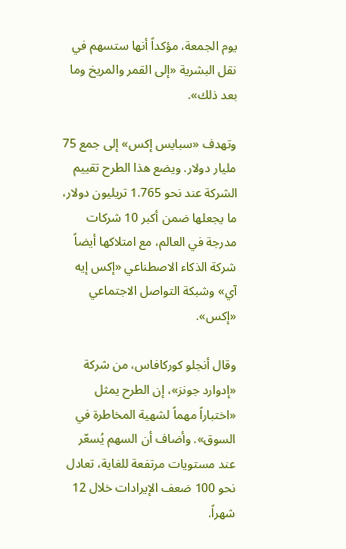يوم الجمعة، مؤكداً أنها ستسهم في نقل البشرية «إلى القمر والمريخ وما بعد ذلك».

وتهدف «سبايس إكس» إلى جمع 75 مليار دولار. ويضع هذا الطرح تقييم الشركة عند نحو 1.765 تريليون دولار، ما يجعلها ضمن أكبر 10 شركات مدرجة في العالم، مع امتلاكها أيضاً شركة الذكاء الاصطناعي «إكس إيه آي» وشبكة التواصل الاجتماعي «إكس».

وقال أنجلو كوركافاس، من شركة «إدوارد جونز»، إن الطرح يمثل «اختباراً مهماً لشهية المخاطرة في السوق». وأضاف أن السهم يُسعّر عند مستويات مرتفعة للغاية، تعادل نحو 100 ضعف الإيرادات خلال 12 شهراً.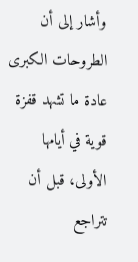وأشار إلى أن الطروحات الكبرى عادة ما تشهد قفزة قوية في أيامها الأولى، قبل أن تتراجع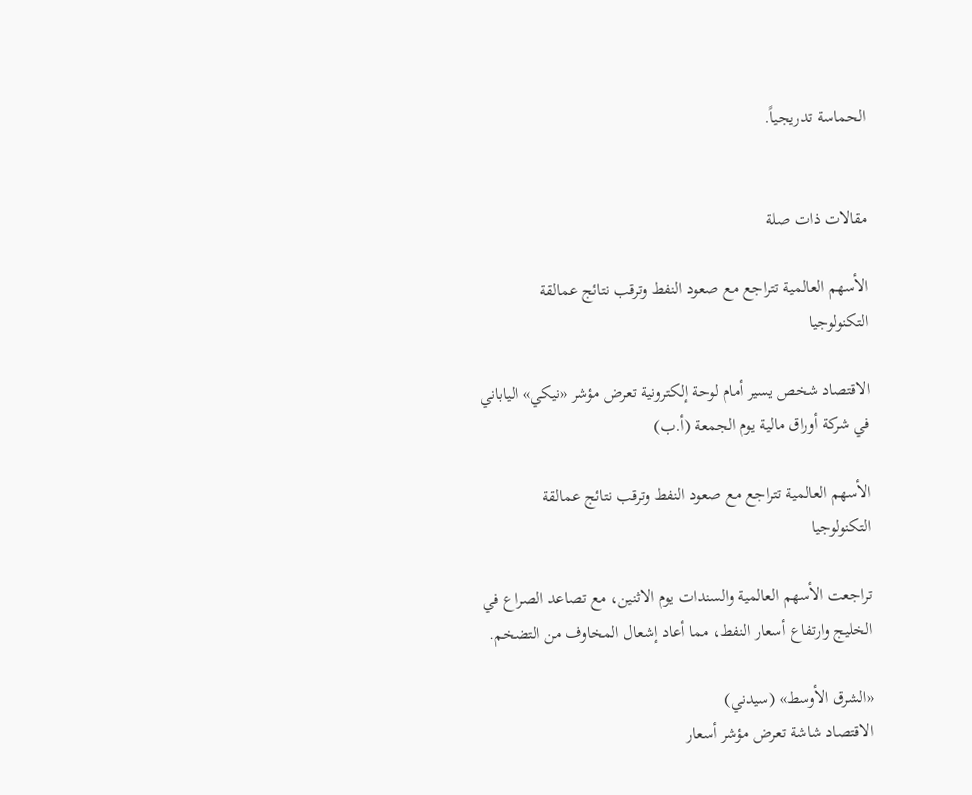الحماسة تدريجياً.


مقالات ذات صلة

الأسهم العالمية تتراجع مع صعود النفط وترقب نتائج عمالقة التكنولوجيا

الاقتصاد شخص يسير أمام لوحة إلكترونية تعرض مؤشر «نيكي» الياباني في شركة أوراق مالية يوم الجمعة (أ.ب)

الأسهم العالمية تتراجع مع صعود النفط وترقب نتائج عمالقة التكنولوجيا

تراجعت الأسهم العالمية والسندات يوم الاثنين، مع تصاعد الصراع في الخليج وارتفاع أسعار النفط، مما أعاد إشعال المخاوف من التضخم.

«الشرق الأوسط» (سيدني)
الاقتصاد شاشة تعرض مؤشر أسعار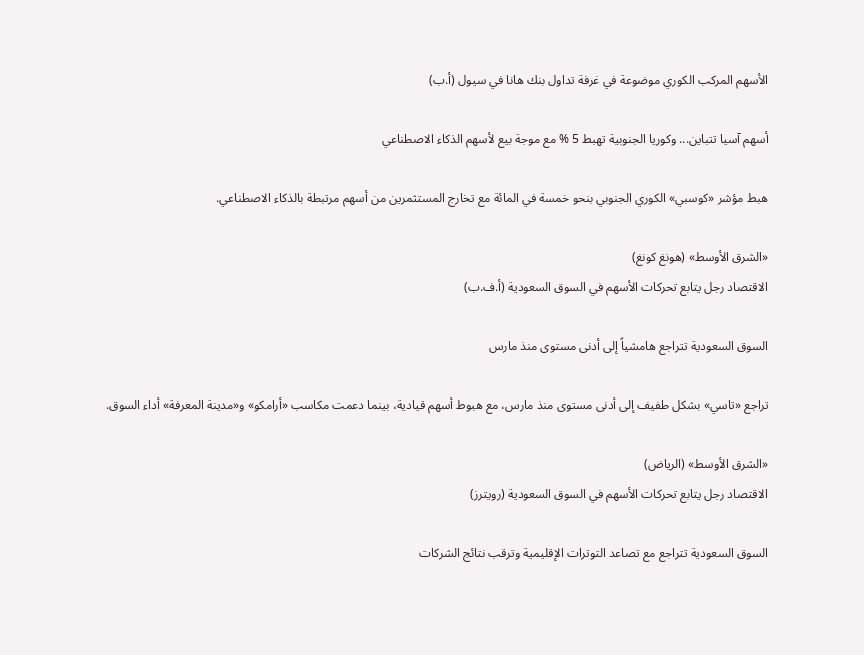الأسهم المركب الكوري موضوعة في غرفة تداول بنك هانا في سيول (أ.ب)

أسهم آسيا تتباين... وكوريا الجنوبية تهبط 5 % مع موجة بيع لأسهم الذكاء الاصطناعي

هبط مؤشر «كوسبي» الكوري الجنوبي بنحو خمسة في المائة مع تخارج المستثمرين من أسهم مرتبطة بالذكاء الاصطناعي.

«الشرق الأوسط» (هونغ كونغ)
الاقتصاد رجل يتابع تحركات الأسهم في السوق السعودية (أ.ف.ب)

السوق السعودية تتراجع هامشياً إلى أدنى مستوى منذ مارس

تراجع «تاسي» بشكل طفيف إلى أدنى مستوى منذ مارس، مع هبوط أسهم قيادية، بينما دعمت مكاسب «أرامكو» و«مدينة المعرفة» أداء السوق.

«الشرق الأوسط» (الرياض)
الاقتصاد رجل يتابع تحركات الأسهم في السوق السعودية (رويترز)

السوق السعودية تتراجع مع تصاعد التوترات الإقليمية وترقب نتائج الشركات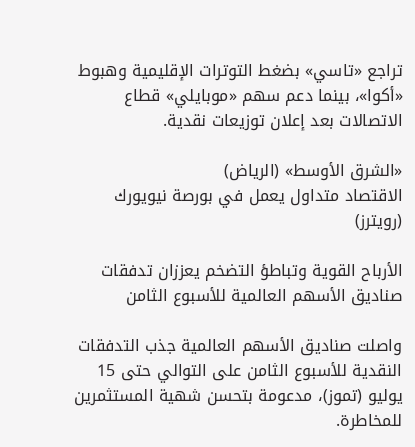تراجع «تاسي» بضغط التوترات الإقليمية وهبوط «أكوا»، بينما دعم سهم «موبايلي» قطاع الاتصالات بعد إعلان توزيعات نقدية.

«الشرق الأوسط» (الرياض)
الاقتصاد متداول يعمل في بورصة نيويورك (رويترز)

الأرباح القوية وتباطؤ التضخم يعززان تدفقات صناديق الأسهم العالمية للأسبوع الثامن

واصلت صناديق الأسهم العالمية جذب التدفقات النقدية للأسبوع الثامن على التوالي حتى 15 يوليو (تموز)، مدعومة بتحسن شهية المستثمرين للمخاطرة.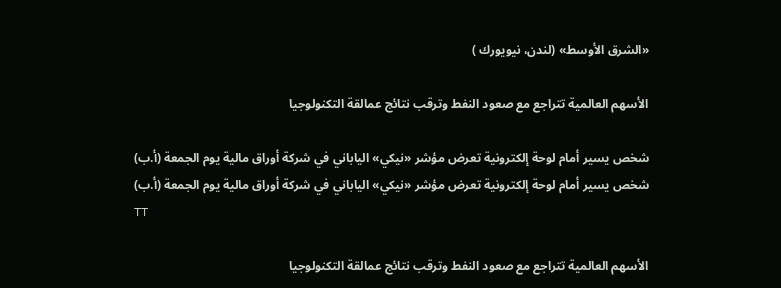«الشرق الأوسط» (لندن، نيويورك )

الأسهم العالمية تتراجع مع صعود النفط وترقب نتائج عمالقة التكنولوجيا

شخص يسير أمام لوحة إلكترونية تعرض مؤشر «نيكي» الياباني في شركة أوراق مالية يوم الجمعة (أ.ب)
شخص يسير أمام لوحة إلكترونية تعرض مؤشر «نيكي» الياباني في شركة أوراق مالية يوم الجمعة (أ.ب)
TT

الأسهم العالمية تتراجع مع صعود النفط وترقب نتائج عمالقة التكنولوجيا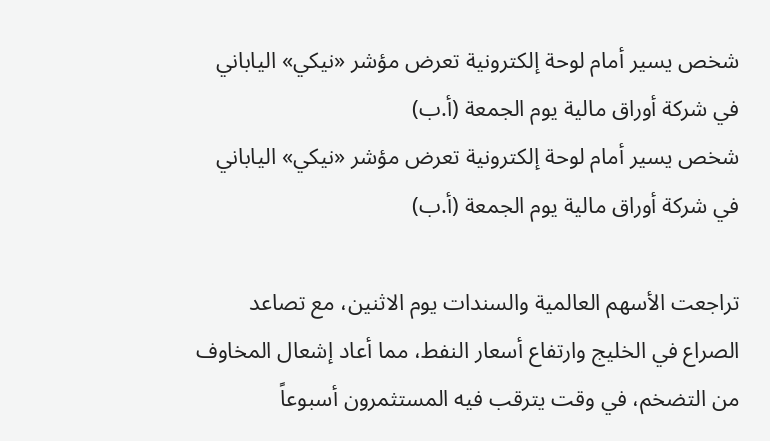شخص يسير أمام لوحة إلكترونية تعرض مؤشر «نيكي» الياباني في شركة أوراق مالية يوم الجمعة (أ.ب)
شخص يسير أمام لوحة إلكترونية تعرض مؤشر «نيكي» الياباني في شركة أوراق مالية يوم الجمعة (أ.ب)

تراجعت الأسهم العالمية والسندات يوم الاثنين، مع تصاعد الصراع في الخليج وارتفاع أسعار النفط، مما أعاد إشعال المخاوف من التضخم، في وقت يترقب فيه المستثمرون أسبوعاً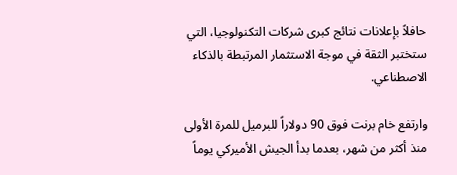حافلاً بإعلانات نتائج كبرى شركات التكنولوجيا، التي ستختبر الثقة في موجة الاستثمار المرتبطة بالذكاء الاصطناعي.

وارتفع خام برنت فوق 90 دولاراً للبرميل للمرة الأولى منذ أكثر من شهر، بعدما بدأ الجيش الأميركي يوماً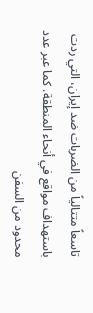تاسعاً متتالياً من الضربات ضد إيران، التي ردت باستهداف مواقع في أنحاء المنطقة. كما عبر عدد محدود من السفن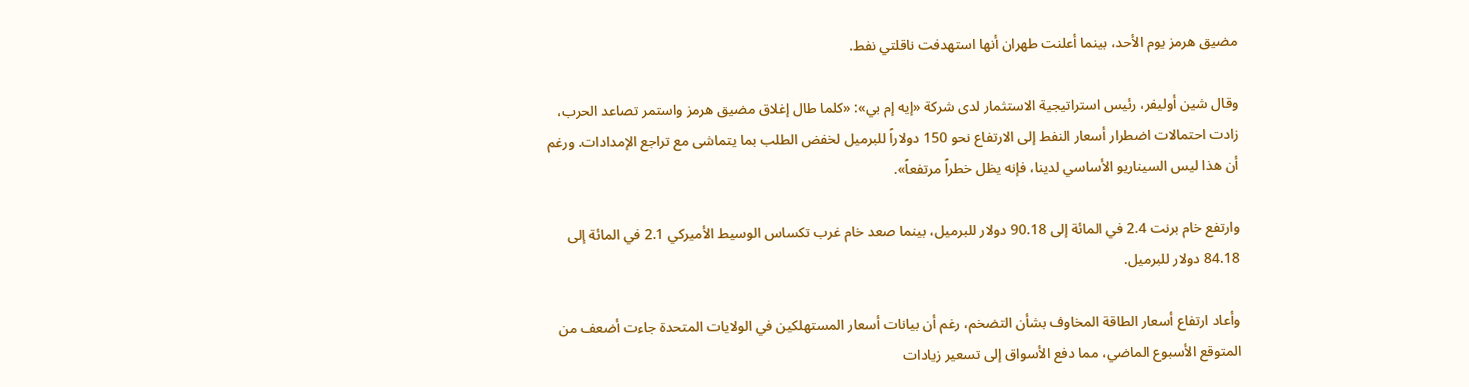مضيق هرمز يوم الأحد، بينما أعلنت طهران أنها استهدفت ناقلتي نفط.

وقال شين أوليفر، رئيس استراتيجية الاستثمار لدى شركة «إيه إم بي»: «كلما طال إغلاق مضيق هرمز واستمر تصاعد الحرب، زادت احتمالات اضطرار أسعار النفط إلى الارتفاع نحو 150 دولاراً للبرميل لخفض الطلب بما يتماشى مع تراجع الإمدادات. ورغم أن هذا ليس السيناريو الأساسي لدينا، فإنه يظل خطراً مرتفعاً».

وارتفع خام برنت 2.4 في المائة إلى 90.18 دولار للبرميل، بينما صعد خام غرب تكساس الوسيط الأميركي 2.1 في المائة إلى 84.18 دولار للبرميل.

وأعاد ارتفاع أسعار الطاقة المخاوف بشأن التضخم، رغم أن بيانات أسعار المستهلكين في الولايات المتحدة جاءت أضعف من المتوقع الأسبوع الماضي، مما دفع الأسواق إلى تسعير زيادات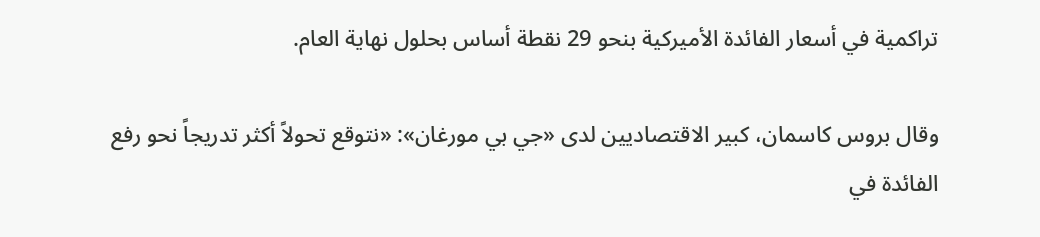تراكمية في أسعار الفائدة الأميركية بنحو 29 نقطة أساس بحلول نهاية العام.

وقال بروس كاسمان، كبير الاقتصاديين لدى «جي بي مورغان»: «نتوقع تحولاً أكثر تدريجاً نحو رفع الفائدة في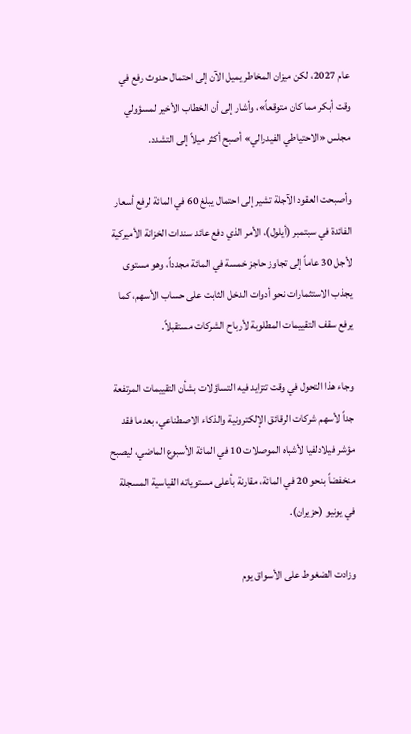عام 2027، لكن ميزان المخاطر يميل الآن إلى احتمال حدوث رفع في وقت أبكر مما كان متوقعاً»، وأشار إلى أن الخطاب الأخير لمسؤولي مجلس «الاحتياطي الفيدرالي» أصبح أكثر ميلاً إلى التشدد.

وأصبحت العقود الآجلة تشير إلى احتمال يبلغ 60 في المائة لرفع أسعار الفائدة في سبتمبر (أيلول)، الأمر الذي دفع عائد سندات الخزانة الأميركية لأجل 30 عاماً إلى تجاوز حاجز خمسة في المائة مجدداً، وهو مستوى يجذب الاستثمارات نحو أدوات الدخل الثابت على حساب الأسهم، كما يرفع سقف التقييمات المطلوبة لأرباح الشركات مستقبلاً.

وجاء هذا التحول في وقت تتزايد فيه التساؤلات بشأن التقييمات المرتفعة جداً لأسهم شركات الرقائق الإلكترونية والذكاء الاصطناعي، بعدما فقد مؤشر فيلادلفيا لأشباه الموصلات 10 في المائة الأسبوع الماضي، ليصبح منخفضاً بنحو 20 في المائة، مقارنة بأعلى مستوياته القياسية المسجلة في يونيو (حزيران).

وزادت الضغوط على الأسواق يوم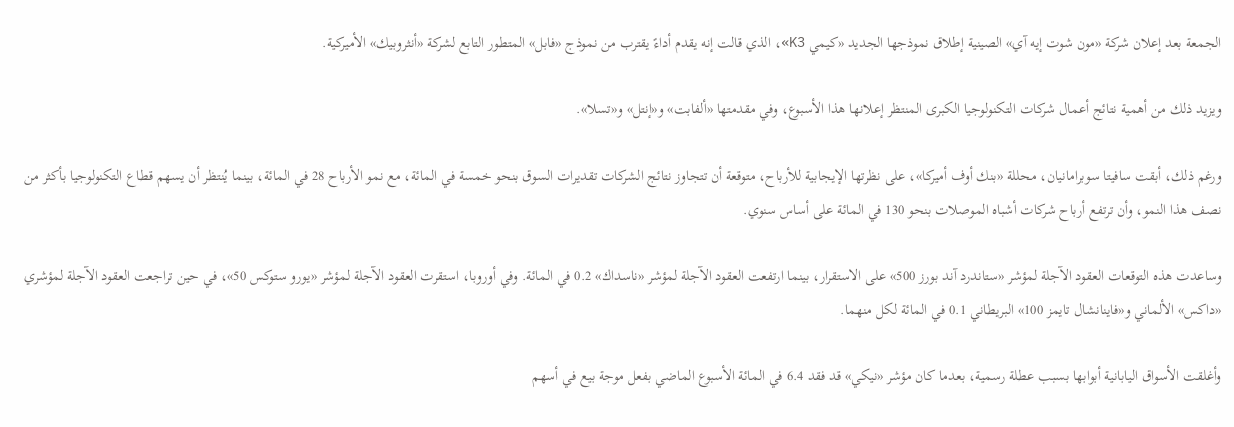الجمعة بعد إعلان شركة «مون شوت إيه آي» الصينية إطلاق نموذجها الجديد «كيمي K3»، الذي قالت إنه يقدم أداءً يقترب من نموذج «فابل» المتطور التابع لشركة «أنثروبيك» الأميركية.

ويزيد ذلك من أهمية نتائج أعمال شركات التكنولوجيا الكبرى المنتظر إعلانها هذا الأسبوع، وفي مقدمتها «ألفابت» و«إنتل» و«تسلا».

ورغم ذلك، أبقت سافيتا سوبرامانيان، محللة «بنك أوف أميركا»، على نظرتها الإيجابية للأرباح، متوقعة أن تتجاوز نتائج الشركات تقديرات السوق بنحو خمسة في المائة، مع نمو الأرباح 28 في المائة، بينما يُنتظر أن يسهم قطاع التكنولوجيا بأكثر من نصف هذا النمو، وأن ترتفع أرباح شركات أشباه الموصلات بنحو 130 في المائة على أساس سنوي.

وساعدت هذه التوقعات العقود الآجلة لمؤشر «ستاندرد آند بورز 500» على الاستقرار، بينما ارتفعت العقود الآجلة لمؤشر «ناسداك» 0.2 في المائة. وفي أوروبا، استقرت العقود الآجلة لمؤشر «يورو ستوكس 50»، في حين تراجعت العقود الآجلة لمؤشري «داكس» الألماني و«فاينانشال تايمز 100» البريطاني 0.1 في المائة لكل منهما.

وأغلقت الأسواق اليابانية أبوابها بسبب عطلة رسمية، بعدما كان مؤشر «نيكي» قد فقد 6.4 في المائة الأسبوع الماضي بفعل موجة بيع في أسهم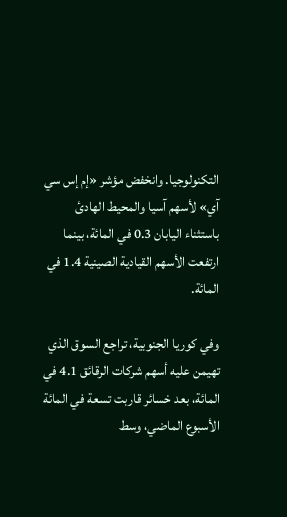التكنولوجيا. وانخفض مؤشر «إم إس سي آي» لأسهم آسيا والمحيط الهادئ باستثناء اليابان 0.3 في المائة، بينما ارتفعت الأسهم القيادية الصينية 1.4 في المائة.

وفي كوريا الجنوبية، تراجع السوق الذي تهيمن عليه أسهم شركات الرقائق 4.1 في المائة، بعد خسائر قاربت تسعة في المائة الأسبوع الماضي، وسط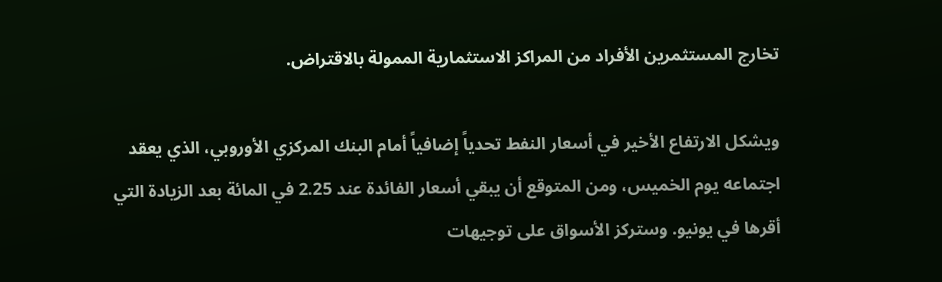تخارج المستثمرين الأفراد من المراكز الاستثمارية الممولة بالاقتراض.

ويشكل الارتفاع الأخير في أسعار النفط تحدياً إضافياً أمام البنك المركزي الأوروبي، الذي يعقد اجتماعه يوم الخميس، ومن المتوقع أن يبقي أسعار الفائدة عند 2.25 في المائة بعد الزيادة التي أقرها في يونيو. وستركز الأسواق على توجيهات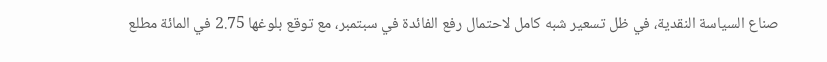صناع السياسة النقدية، في ظل تسعير شبه كامل لاحتمال رفع الفائدة في سبتمبر، مع توقع بلوغها 2.75 في المائة مطلع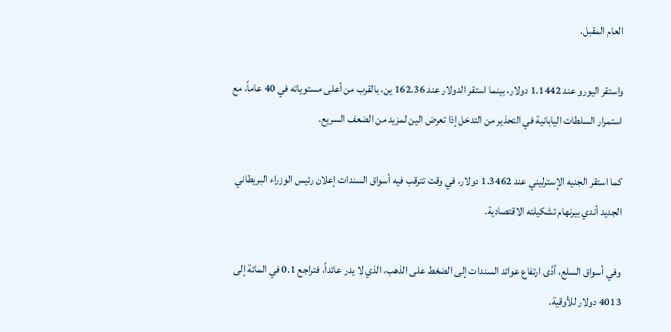العام المقبل.

واستقر اليورو عند 1.1442 دولار، بينما استقر الدولار عند 162.36 ين، بالقرب من أعلى مستوياته في 40 عاماً، مع استمرار السلطات اليابانية في التحذير من التدخل إذا تعرض الين لمزيد من الضعف السريع.

كما استقر الجنيه الإسترليني عند 1.3462 دولار، في وقت تترقب فيه أسواق السندات إعلان رئيس الوزراء البريطاني الجديد أندي بيرنهام تشكيلته الاقتصادية.

وفي أسواق السلع، أدَّى ارتفاع عوائد السندات إلى الضغط على الذهب، الذي لا يدر عائداً، فتراجع 0.1 في المائة إلى 4013 دولار للأوقية.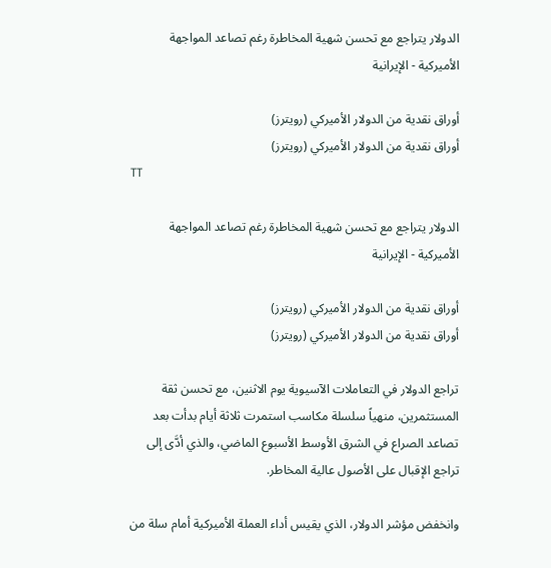الدولار يتراجع مع تحسن شهية المخاطرة رغم تصاعد المواجهة الأميركية - الإيرانية

أوراق نقدية من الدولار الأميركي (رويترز)
أوراق نقدية من الدولار الأميركي (رويترز)
TT

الدولار يتراجع مع تحسن شهية المخاطرة رغم تصاعد المواجهة الأميركية - الإيرانية

أوراق نقدية من الدولار الأميركي (رويترز)
أوراق نقدية من الدولار الأميركي (رويترز)

تراجع الدولار في التعاملات الآسيوية يوم الاثنين، مع تحسن ثقة المستثمرين، منهياً سلسلة مكاسب استمرت ثلاثة أيام بدأت بعد تصاعد الصراع في الشرق الأوسط الأسبوع الماضي، والذي أدَّى إلى تراجع الإقبال على الأصول عالية المخاطر.

وانخفض مؤشر الدولار، الذي يقيس أداء العملة الأميركية أمام سلة من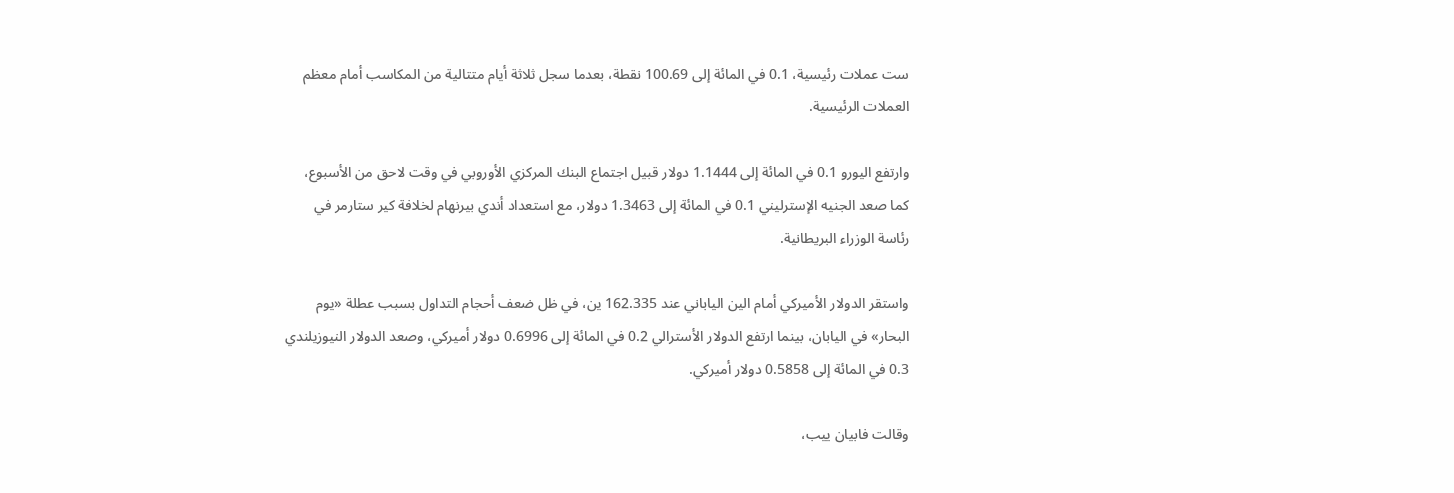ست عملات رئيسية، 0.1 في المائة إلى 100.69 نقطة، بعدما سجل ثلاثة أيام متتالية من المكاسب أمام معظم العملات الرئيسية.

وارتفع اليورو 0.1 في المائة إلى 1.1444 دولار قبيل اجتماع البنك المركزي الأوروبي في وقت لاحق من الأسبوع، كما صعد الجنيه الإسترليني 0.1 في المائة إلى 1.3463 دولار، مع استعداد أندي بيرنهام لخلافة كير ستارمر في رئاسة الوزراء البريطانية.

واستقر الدولار الأميركي أمام الين الياباني عند 162.335 ين، في ظل ضعف أحجام التداول بسبب عطلة «يوم البحار» في اليابان، بينما ارتفع الدولار الأسترالي 0.2 في المائة إلى 0.6996 دولار أميركي، وصعد الدولار النيوزيلندي 0.3 في المائة إلى 0.5858 دولار أميركي.

وقالت فابيان ييب،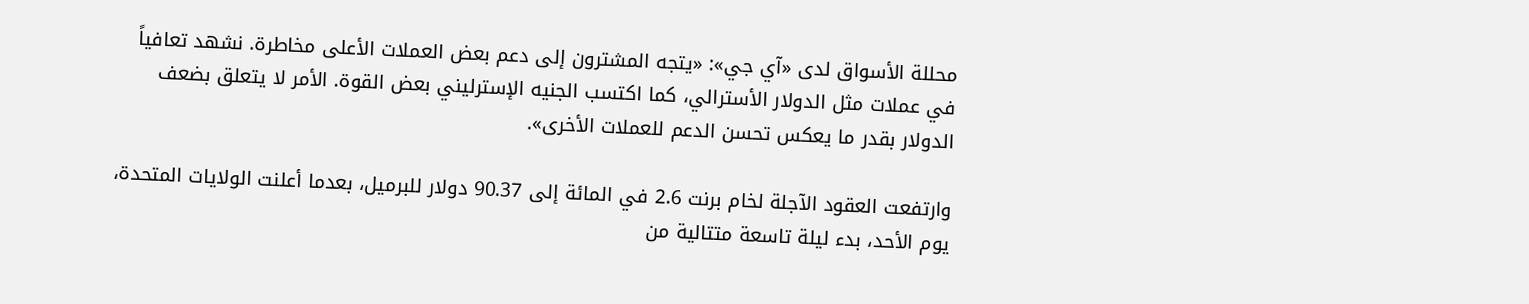محللة الأسواق لدى «آي جي»: «يتجه المشترون إلى دعم بعض العملات الأعلى مخاطرة. نشهد تعافياً في عملات مثل الدولار الأسترالي، كما اكتسب الجنيه الإسترليني بعض القوة. الأمر لا يتعلق بضعف الدولار بقدر ما يعكس تحسن الدعم للعملات الأخرى».

وارتفعت العقود الآجلة لخام برنت 2.6 في المائة إلى 90.37 دولار للبرميل، بعدما أعلنت الولايات المتحدة، يوم الأحد، بدء ليلة تاسعة متتالية من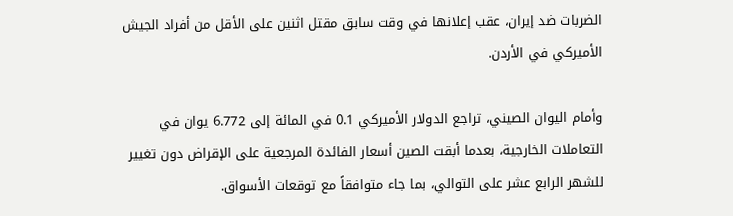الضربات ضد إيران، عقب إعلانها في وقت سابق مقتل اثنين على الأقل من أفراد الجيش الأميركي في الأردن.

وأمام اليوان الصيني، تراجع الدولار الأميركي 0.1 في المائة إلى 6.772 يوان في التعاملات الخارجية، بعدما أبقت الصين أسعار الفائدة المرجعية على الإقراض دون تغيير للشهر الرابع عشر على التوالي، بما جاء متوافقاً مع توقعات الأسواق.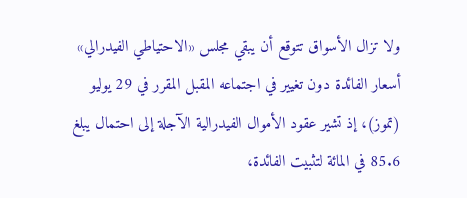ولا تزال الأسواق تتوقع أن يبقي مجلس «الاحتياطي الفيدرالي» أسعار الفائدة دون تغيير في اجتماعه المقبل المقرر في 29 يوليو (تموز)، إذ تشير عقود الأموال الفيدرالية الآجلة إلى احتمال يبلغ 85.6 في المائة لتثبيت الفائدة،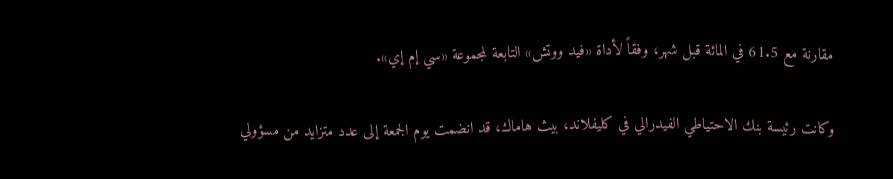مقارنة مع 61.5 في المائة قبل شهر، وفقاً لأداة «فيد ووتش» التابعة لمجموعة «سي إم إي».

وكانت رئيسة بنك الاحتياطي الفيدرالي في كليفلاند، بيث هاماك، قد انضمت يوم الجمعة إلى عدد متزايد من مسؤولي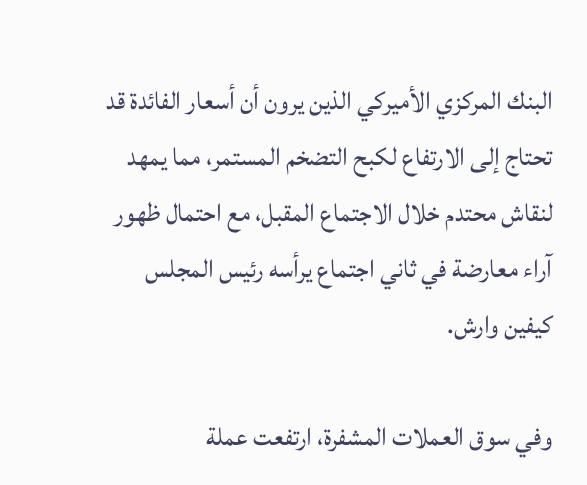البنك المركزي الأميركي الذين يرون أن أسعار الفائدة قد تحتاج إلى الارتفاع لكبح التضخم المستمر، مما يمهد لنقاش محتدم خلال الاجتماع المقبل، مع احتمال ظهور آراء معارضة في ثاني اجتماع يرأسه رئيس المجلس كيفين وارش.

وفي سوق العملات المشفرة، ارتفعت عملة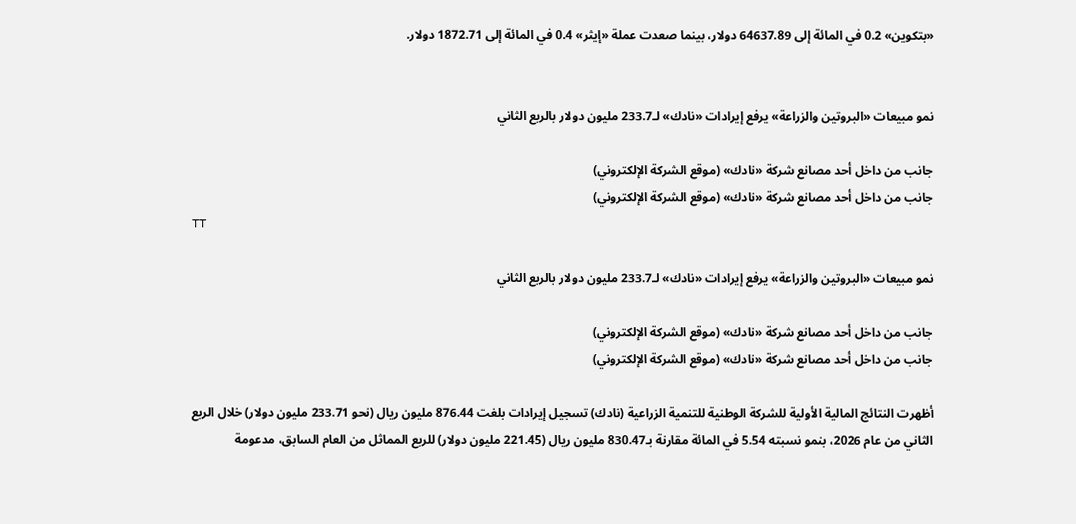«بتكوين» 0.2 في المائة إلى 64637.89 دولار، بينما صعدت عملة «إيثر» 0.4 في المائة إلى 1872.71 دولار.


نمو مبيعات «البروتين والزراعة» يرفع إيرادات «نادك» لـ233.7 مليون دولار بالربع الثاني

جانب من داخل أحد مصانع شركة «نادك» (موقع الشركة الإلكتروني)
جانب من داخل أحد مصانع شركة «نادك» (موقع الشركة الإلكتروني)
TT

نمو مبيعات «البروتين والزراعة» يرفع إيرادات «نادك» لـ233.7 مليون دولار بالربع الثاني

جانب من داخل أحد مصانع شركة «نادك» (موقع الشركة الإلكتروني)
جانب من داخل أحد مصانع شركة «نادك» (موقع الشركة الإلكتروني)

أظهرت النتائج المالية الأولية للشركة الوطنية للتنمية الزراعية (نادك) تسجيل إيرادات بلغت 876.44 مليون ريال (نحو 233.71 مليون دولار) خلال الربع الثاني من عام 2026، بنمو نسبته 5.54 في المائة مقارنة بـ830.47 مليون ريال (221.45 مليون دولار) للربع المماثل من العام السابق، مدعومة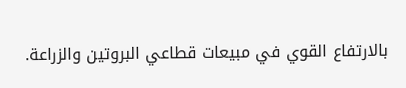بالارتفاع القوي في مبيعات قطاعي البروتين والزراعة.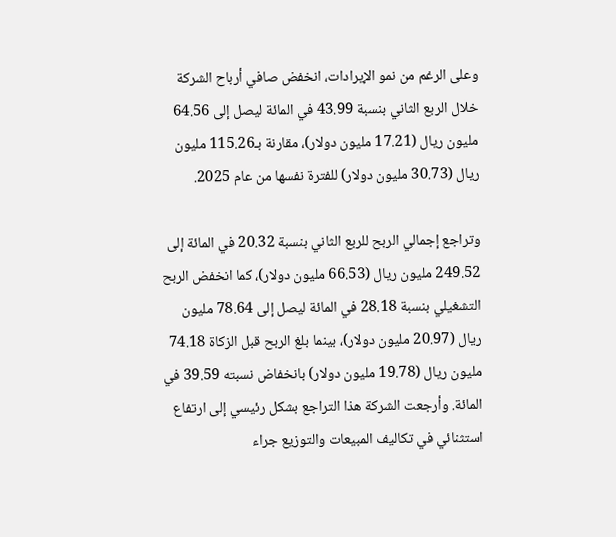وعلى الرغم من نمو الإيرادات، انخفض صافي أرباح الشركة خلال الربع الثاني بنسبة 43.99 في المائة ليصل إلى 64.56 مليون ريال (17.21 مليون دولار)، مقارنة بـ115.26 مليون ريال (30.73 مليون دولار) للفترة نفسها من عام 2025.

وتراجع إجمالي الربح للربع الثاني بنسبة 20.32 في المائة إلى 249.52 مليون ريال (66.53 مليون دولار)، كما انخفض الربح التشغيلي بنسبة 28.18 في المائة ليصل إلى 78.64 مليون ريال (20.97 مليون دولار)، بينما بلغ الربح قبل الزكاة 74.18 مليون ريال (19.78 مليون دولار) بانخفاض نسبته 39.59 في المائة. وأرجعت الشركة هذا التراجع بشكل رئيسي إلى ارتفاع استثنائي في تكاليف المبيعات والتوزيع جراء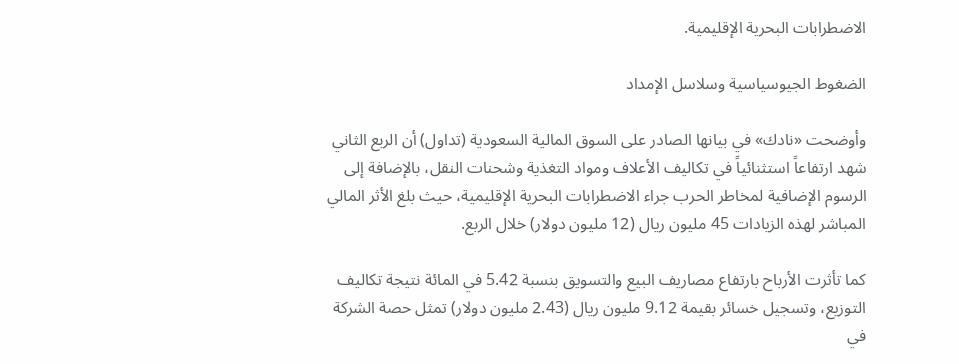الاضطرابات البحرية الإقليمية.

الضغوط الجيوسياسية وسلاسل الإمداد

وأوضحت «نادك» في بيانها الصادر على السوق المالية السعودية (تداول) أن الربع الثاني شهد ارتفاعاً استثنائياً في تكاليف الأعلاف ومواد التغذية وشحنات النقل، بالإضافة إلى الرسوم الإضافية لمخاطر الحرب جراء الاضطرابات البحرية الإقليمية، حيث بلغ الأثر المالي المباشر لهذه الزيادات 45 مليون ريال (12 مليون دولار) خلال الربع.

كما تأثرت الأرباح بارتفاع مصاريف البيع والتسويق بنسبة 5.42 في المائة نتيجة تكاليف التوزيع، وتسجيل خسائر بقيمة 9.12 مليون ريال (2.43 مليون دولار) تمثل حصة الشركة في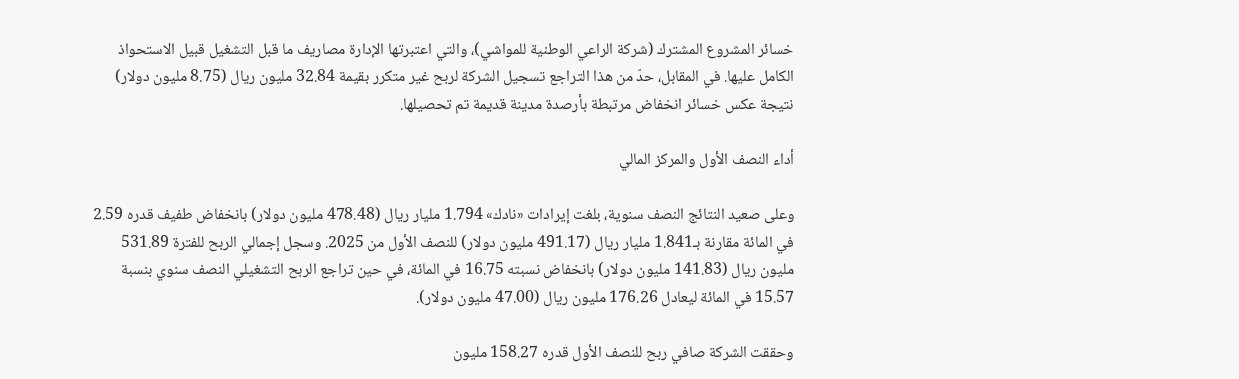خسائر المشروع المشترك (شركة الراعي الوطنية للمواشي)، والتي اعتبرتها الإدارة مصاريف ما قبل التشغيل قبيل الاستحواذ الكامل عليها. في المقابل، حدّ من هذا التراجع تسجيل الشركة لربح غير متكرر بقيمة 32.84 مليون ريال (8.75 مليون دولار) نتيجة عكس خسائر انخفاض مرتبطة بأرصدة مدينة قديمة تم تحصيلها.

أداء النصف الأول والمركز المالي

وعلى صعيد النتائج النصف سنوية، بلغت إيرادات «نادك» 1.794 مليار ريال (478.48 مليون دولار) بانخفاض طفيف قدره 2.59 في المائة مقارنة بـ1.841 مليار ريال (491.17 مليون دولار) للنصف الأول من 2025. وسجل إجمالي الربح للفترة 531.89 مليون ريال (141.83 مليون دولار) بانخفاض نسبته 16.75 في المائة، في حين تراجع الربح التشغيلي النصف سنوي بنسبة 15.57 في المائة ليعادل 176.26 مليون ريال (47.00 مليون دولار).

وحققت الشركة صافي ربح للنصف الأول قدره 158.27 مليون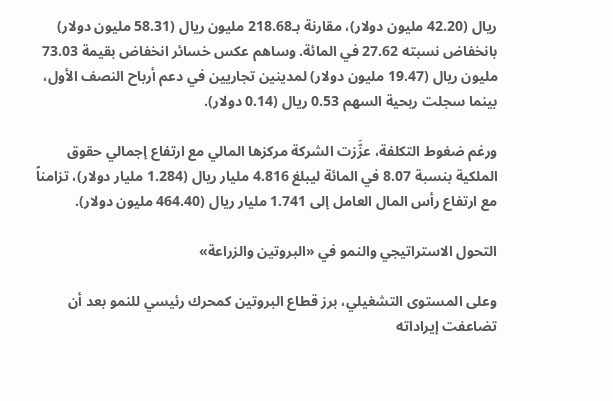ريال (42.20 مليون دولار)، مقارنة بـ218.68 مليون ريال (58.31 مليون دولار) بانخفاض نسبته 27.62 في المائة. وساهم عكس خسائر انخفاض بقيمة 73.03 مليون ريال (19.47 مليون دولار) لمدينين تجاريين في دعم أرباح النصف الأول، بينما سجلت ربحية السهم 0.53 ريال (0.14 دولار).

ورغم ضغوط التكلفة، عزَّزت الشركة مركزها المالي مع ارتفاع إجمالي حقوق الملكية بنسبة 8.07 في المائة ليبلغ 4.816 مليار ريال (1.284 مليار دولار)، تزامناً مع ارتفاع رأس المال العامل إلى 1.741 مليار ريال (464.40 مليون دولار).

التحول الاستراتيجي والنمو في «البروتين والزراعة»

وعلى المستوى التشغيلي، برز قطاع البروتين كمحرك رئيسي للنمو بعد أن تضاعفت إيراداته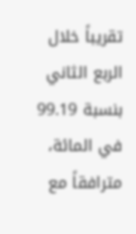تقريباً خلال الربع الثاني بنسبة 99.19 في المائة، مترافقاً مع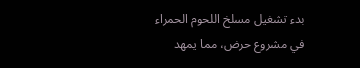بدء تشغيل مسلخ اللحوم الحمراء في مشروع حرض، مما يمهد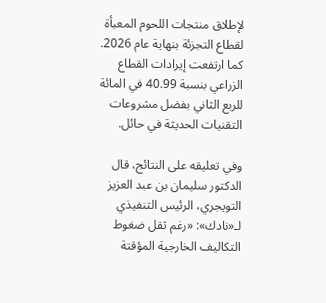لإطلاق منتجات اللحوم المعبأة لقطاع التجزئة بنهاية عام 2026. كما ارتفعت إيرادات القطاع الزراعي بنسبة 40.99 في المائة للربع الثاني بفضل مشروعات التقنيات الحديثة في حائل.

وفي تعليقه على النتائج، قال الدكتور سليمان بن عبد العزيز التويجري، الرئيس التنفيذي لـ«نادك»: «رغم ثقل ضغوط التكاليف الخارجية المؤقتة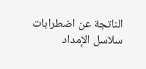الناتجة عن اضطرابات سلاسل الإمداد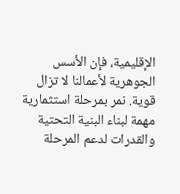الإقليمية، فإن الأسس الجوهرية لأعمالنا لا تزال قوية. نمر بمرحلة استثمارية مهمة لبناء البنية التحتية والقدرات لدعم المرحلة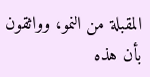المقبلة من النمو، وواثقون بأن هذه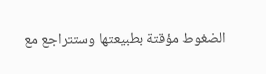الضغوط مؤقتة بطبيعتها وستتراجع مع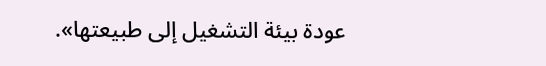عودة بيئة التشغيل إلى طبيعتها».